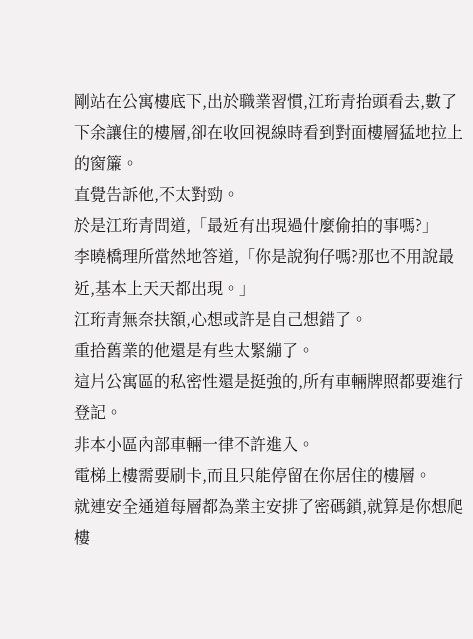剛站在公寓樓底下,出於職業習慣,江珩青抬頭看去,數了下余讓住的樓層,卻在收回視線時看到對面樓層猛地拉上的窗簾。
直覺告訴他,不太對勁。
於是江珩青問道,「最近有出現過什麼偷拍的事嗎?」
李曉橋理所當然地答道,「你是說狗仔嗎?那也不用說最近,基本上天天都出現。」
江珩青無奈扶額,心想或許是自己想錯了。
重拾舊業的他還是有些太緊繃了。
這片公寓區的私密性還是挺強的,所有車輛牌照都要進行登記。
非本小區內部車輛一律不許進入。
電梯上樓需要刷卡,而且只能停留在你居住的樓層。
就連安全通道每層都為業主安排了密碼鎖,就算是你想爬樓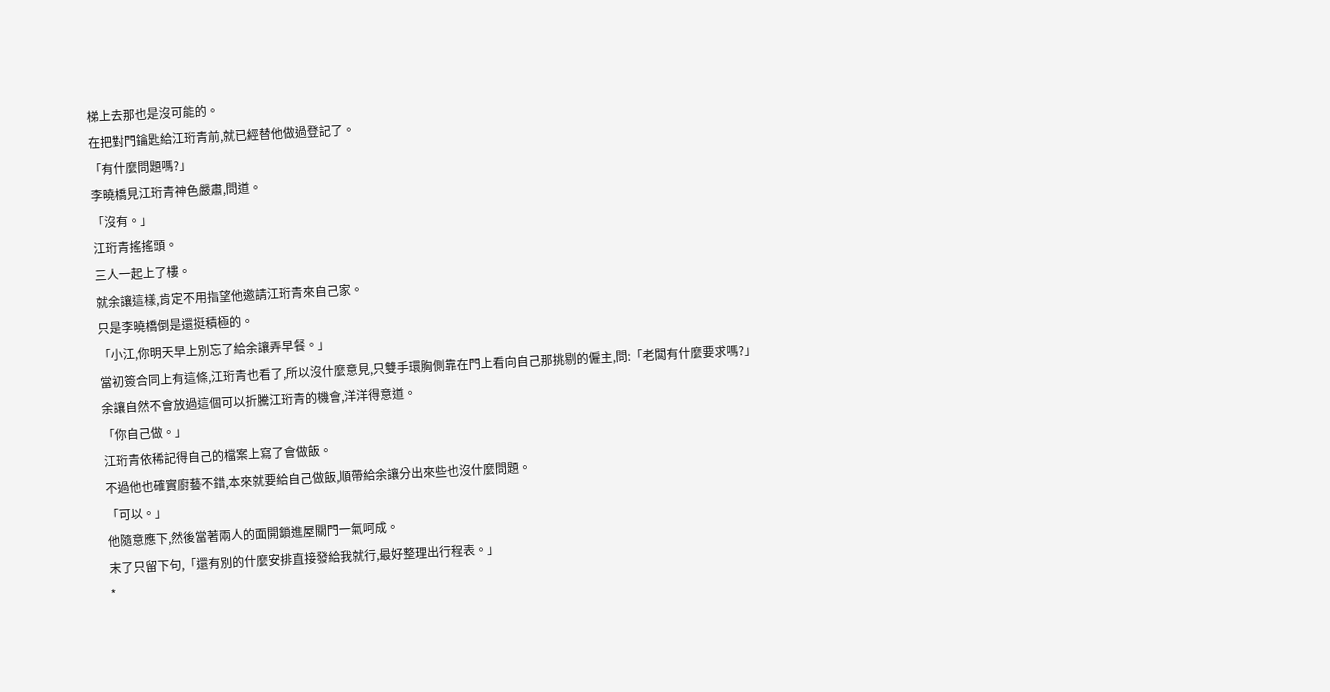梯上去那也是沒可能的。
在把對門鑰匙給江珩青前,就已經替他做過登記了。
「有什麼問題嗎?」
李曉橋見江珩青神色嚴肅,問道。
「沒有。」
江珩青搖搖頭。
三人一起上了樓。
就余讓這樣,肯定不用指望他邀請江珩青來自己家。
只是李曉橋倒是還挺積極的。
「小江,你明天早上別忘了給余讓弄早餐。」
當初簽合同上有這條,江珩青也看了,所以沒什麼意見,只雙手環胸側靠在門上看向自己那挑剔的僱主,問:「老闆有什麼要求嗎?」
余讓自然不會放過這個可以折騰江珩青的機會,洋洋得意道。
「你自己做。」
江珩青依稀記得自己的檔案上寫了會做飯。
不過他也確實廚藝不錯,本來就要給自己做飯,順帶給余讓分出來些也沒什麼問題。
「可以。」
他隨意應下,然後當著兩人的面開鎖進屋關門一氣呵成。
末了只留下句,「還有別的什麼安排直接發給我就行,最好整理出行程表。」
*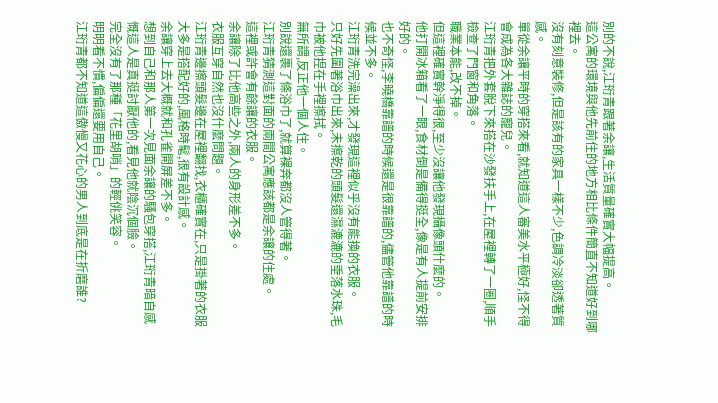別的不說,江珩青跟著余讓,生活質量確實大幅提高。
這公寓的環境與他先前住的地方相比條件簡直不知道好到哪裡去。
沒有刻意裝修,但是該有的家具一樣不少,色調冷淡卻透著質感。
單從余讓平時的穿搭來看,就知道這人審美水平極好,怪不得會成為各大雜誌的寵兒。
江珩青把外套脫下來搭在沙發扶手上,在屋裡轉了一圈,順手檢查了門窗和角落。
職業本能,改不掉。
但這裡確實幹淨得很,至少沒讓他發現攝像頭什麼的。
他打開冰箱看了一眼,食材倒是備得挺全,像是有人提前安排好的。
也不奇怪,李曉橋靠譜的時候還是很靠譜的,儘管他靠譜的時候並不多。
江珩青洗完澡出來,才發現這裡似乎沒有能換的衣服。
只好先圍著浴巾出來,未擦乾的頭髮還濕漉漉的垂落水珠,毛巾被他捏在手裡擦拭。
無所謂,反正他一個人住。
別說還裹了條浴巾了,就算裸奔都沒人管得著。
江珩青猜測這對面的兩間公寓應該都是余讓的住處。
這裡或許會有餘讓的衣服。
余讓除了比他高些之外,兩人的身形差不多。
衣服互穿自然也沒什麼問題。
江珩青邊擦頭髮邊在屋裡翻找,衣櫃確實在,只是掛著的衣服大多是搭配好的,風格時髦,很有設計感。
余讓穿上去大概就和孔雀開屏差不多。
想到自己和那人第一次見面余讓的騷包穿搭,江珩青暗自感慨這人是真挺討厭他的,看見他就陰沉個臉。
完全沒有了那種「花里胡哨」的輕佻笑容。
明明看不慣,偏偏還要用自己。
江珩青都不知道這傲慢又花心的男人到底是在折磨誰?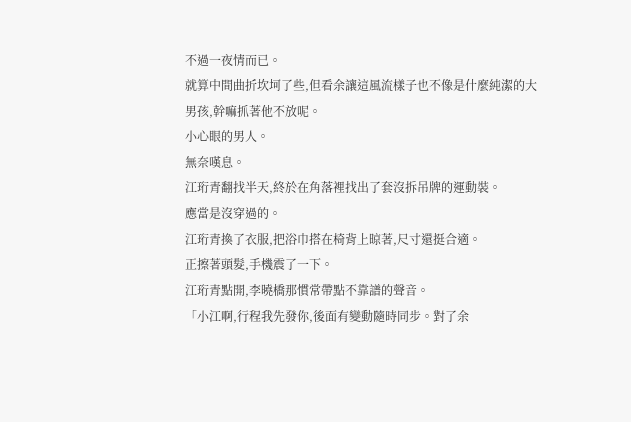不過一夜情而已。
就算中間曲折坎坷了些,但看余讓這風流樣子也不像是什麼純潔的大男孩,幹嘛抓著他不放呢。
小心眼的男人。
無奈嘆息。
江珩青翻找半天,終於在角落裡找出了套沒拆吊牌的運動裝。
應當是沒穿過的。
江珩青換了衣服,把浴巾搭在椅背上晾著,尺寸還挺合適。
正擦著頭髮,手機震了一下。
江珩青點開,李曉橋那慣常帶點不靠譜的聲音。
「小江啊,行程我先發你,後面有變動隨時同步。對了余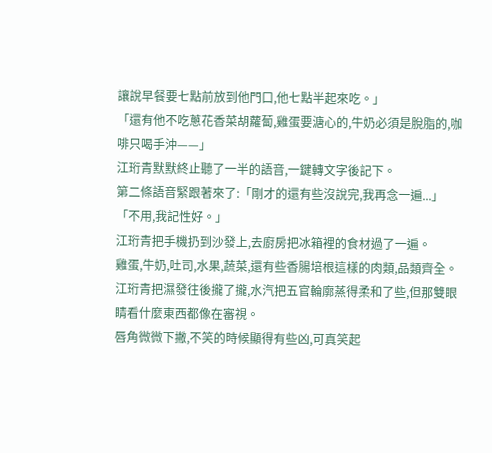讓說早餐要七點前放到他門口,他七點半起來吃。」
「還有他不吃蔥花香菜胡蘿蔔,雞蛋要溏心的,牛奶必須是脫脂的,咖啡只喝手沖——」
江珩青默默終止聽了一半的語音,一鍵轉文字後記下。
第二條語音緊跟著來了:「剛才的還有些沒說完,我再念一遍...」
「不用,我記性好。」
江珩青把手機扔到沙發上,去廚房把冰箱裡的食材過了一遍。
雞蛋,牛奶,吐司,水果,蔬菜,還有些香腸培根這樣的肉類,品類齊全。
江珩青把濕發往後攏了攏,水汽把五官輪廓蒸得柔和了些,但那雙眼睛看什麼東西都像在審視。
唇角微微下撇,不笑的時候顯得有些凶,可真笑起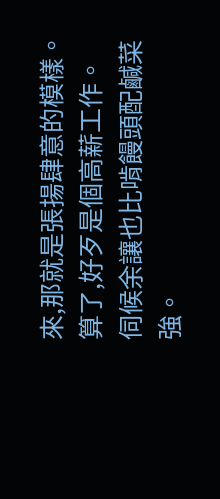來,那就是張揚肆意的模樣。
算了,好歹是個高薪工作。
伺候余讓也比啃饅頭配鹹菜強。